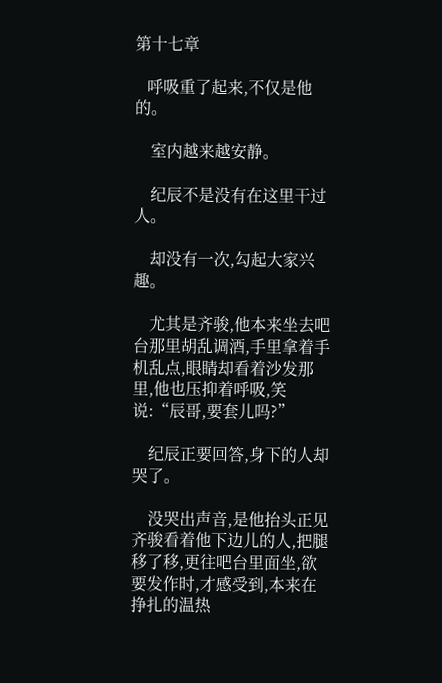第十七章

   呼吸重了起来,不仅是他的。

    室内越来越安静。

    纪辰不是没有在这里干过人。

    却没有一次,勾起大家兴趣。

    尤其是齐骏,他本来坐去吧台那里胡乱调酒,手里拿着手机乱点,眼睛却看着沙发那里,他也压抑着呼吸,笑说:“辰哥,要套儿吗?”

    纪辰正要回答,身下的人却哭了。

    没哭出声音,是他抬头正见齐骏看着他下边儿的人,把腿移了移,更往吧台里面坐,欲要发作时,才感受到,本来在挣扎的温热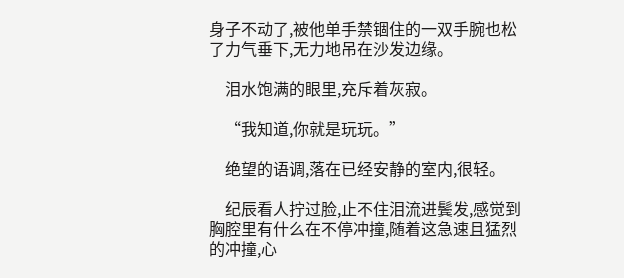身子不动了,被他单手禁锢住的一双手腕也松了力气垂下,无力地吊在沙发边缘。

    泪水饱满的眼里,充斥着灰寂。

    “我知道,你就是玩玩。”

    绝望的语调,落在已经安静的室内,很轻。

    纪辰看人拧过脸,止不住泪流进鬓发,感觉到胸腔里有什么在不停冲撞,随着这急速且猛烈的冲撞,心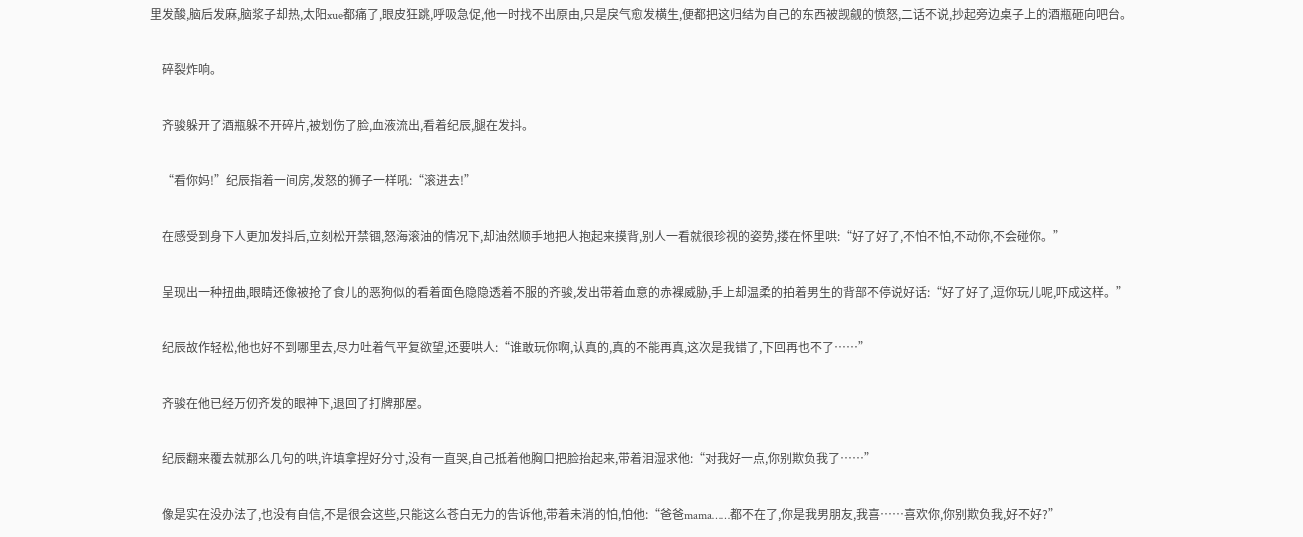里发酸,脑后发麻,脑浆子却热,太阳xue都痛了,眼皮狂跳,呼吸急促,他一时找不出原由,只是戾气愈发横生,便都把这归结为自己的东西被觊觎的愤怒,二话不说,抄起旁边桌子上的酒瓶砸向吧台。

    碎裂炸响。

    齐骏躲开了酒瓶躲不开碎片,被划伤了脸,血液流出,看着纪辰,腿在发抖。

    “看你妈!”纪辰指着一间房,发怒的狮子一样吼:“滚进去!”

    在感受到身下人更加发抖后,立刻松开禁锢,怒海滚油的情况下,却油然顺手地把人抱起来摸背,别人一看就很珍视的姿势,搂在怀里哄:“好了好了,不怕不怕,不动你,不会碰你。”

    呈现出一种扭曲,眼睛还像被抢了食儿的恶狗似的看着面色隐隐透着不服的齐骏,发出带着血意的赤裸威胁,手上却温柔的拍着男生的背部不停说好话:“好了好了,逗你玩儿呢,吓成这样。”

    纪辰故作轻松,他也好不到哪里去,尽力吐着气平复欲望,还要哄人:“谁敢玩你啊,认真的,真的不能再真,这次是我错了,下回再也不了……”

    齐骏在他已经万仞齐发的眼神下,退回了打牌那屋。

    纪辰翻来覆去就那么几句的哄,许填拿捏好分寸,没有一直哭,自己抵着他胸口把脸抬起来,带着泪湿求他:“对我好一点,你别欺负我了……”

    像是实在没办法了,也没有自信,不是很会这些,只能这么苍白无力的告诉他,带着未消的怕,怕他:“爸爸mama……都不在了,你是我男朋友,我喜……喜欢你,你别欺负我,好不好?”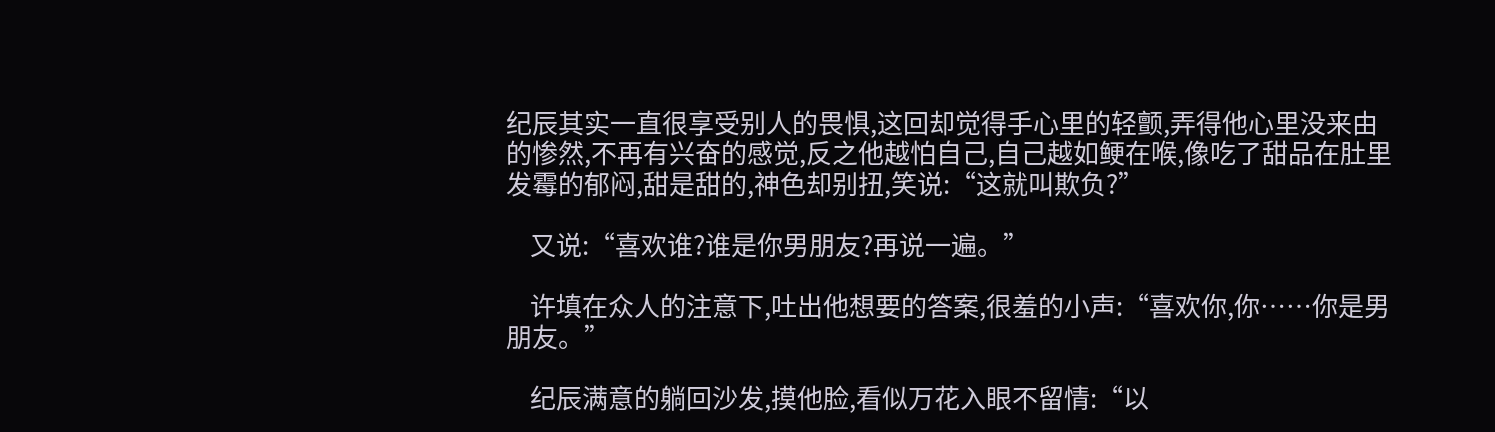纪辰其实一直很享受别人的畏惧,这回却觉得手心里的轻颤,弄得他心里没来由的惨然,不再有兴奋的感觉,反之他越怕自己,自己越如鲠在喉,像吃了甜品在肚里发霉的郁闷,甜是甜的,神色却别扭,笑说:“这就叫欺负?”

    又说:“喜欢谁?谁是你男朋友?再说一遍。”

    许填在众人的注意下,吐出他想要的答案,很羞的小声:“喜欢你,你……你是男朋友。”

    纪辰满意的躺回沙发,摸他脸,看似万花入眼不留情:“以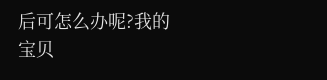后可怎么办呢?我的宝贝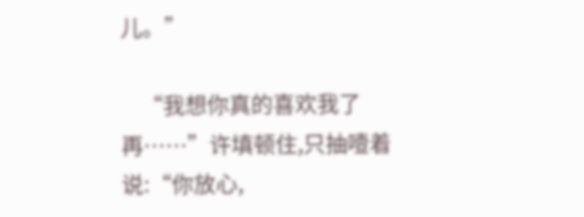儿。”

    “我想你真的喜欢我了再……”许填顿住,只抽噎着说:“你放心,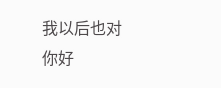我以后也对你好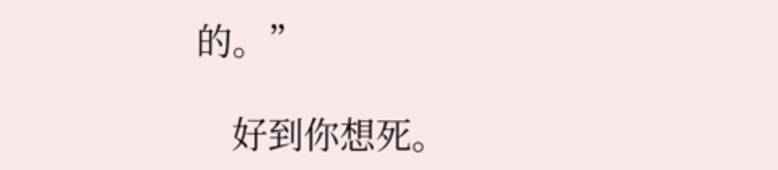的。”

    好到你想死。